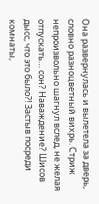Она развернулась и вылетела за дверь, словно разноцветный вихрь. Стриж непроизвольно шагнул вслед, не желая отпускать… сон? Наваждение? Шисов дысс, что это было?! Застыв посреди комнаты,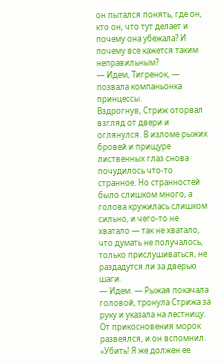он пытался понять, где он, кто он, что тут делает и почему она убежала? И почему все кажется таким неправильным?
— Идем, Тигренок, — позвала компаньонка принцессы.
Вздрогнув, Стриж оторвал взгляд от двери и оглянулся. В изломе рыжих бровей и прищуре лиственных глаз снова почудилось что-то странное. Но странностей было слишком много, а голова кружилась слишком сильно, и чего-то не хватало — так не хватало, что думать не получалось, только прислушиваться, не раздадутся ли за дверью шаги.
— Идем. — Рыжая покачала головой, тронула Стрижа за руку и указала на лестницу.
От прикосновения морок развеялся, и он вспомнил.
«Убить! Я же должен ее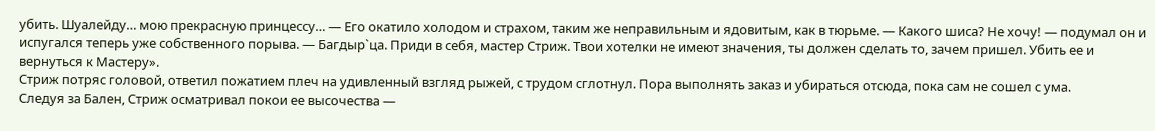убить. Шуалейду… мою прекрасную принцессу… — Его окатило холодом и страхом, таким же неправильным и ядовитым, как в тюрьме. — Какого шиса? Не хочу! — подумал он и испугался теперь уже собственного порыва. — Багдыр`ца. Приди в себя, мастер Стриж. Твои хотелки не имеют значения, ты должен сделать то, зачем пришел. Убить ее и вернуться к Мастеру».
Стриж потряс головой, ответил пожатием плеч на удивленный взгляд рыжей, с трудом сглотнул. Пора выполнять заказ и убираться отсюда, пока сам не сошел с ума.
Следуя за Бален, Стриж осматривал покои ее высочества —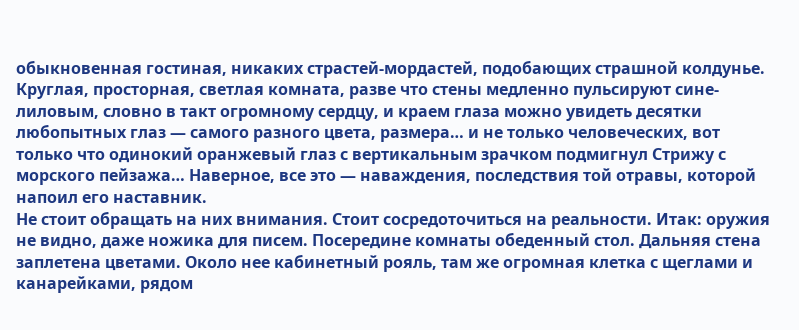обыкновенная гостиная, никаких страстей-мордастей, подобающих страшной колдунье. Круглая, просторная, светлая комната, разве что стены медленно пульсируют сине-лиловым, словно в такт огромному сердцу, и краем глаза можно увидеть десятки любопытных глаз — самого разного цвета, размера… и не только человеческих, вот только что одинокий оранжевый глаз с вертикальным зрачком подмигнул Стрижу с морского пейзажа… Наверное, все это — наваждения, последствия той отравы, которой напоил его наставник.
Не стоит обращать на них внимания. Стоит сосредоточиться на реальности. Итак: оружия не видно, даже ножика для писем. Посередине комнаты обеденный стол. Дальняя стена заплетена цветами. Около нее кабинетный рояль, там же огромная клетка с щеглами и канарейками, рядом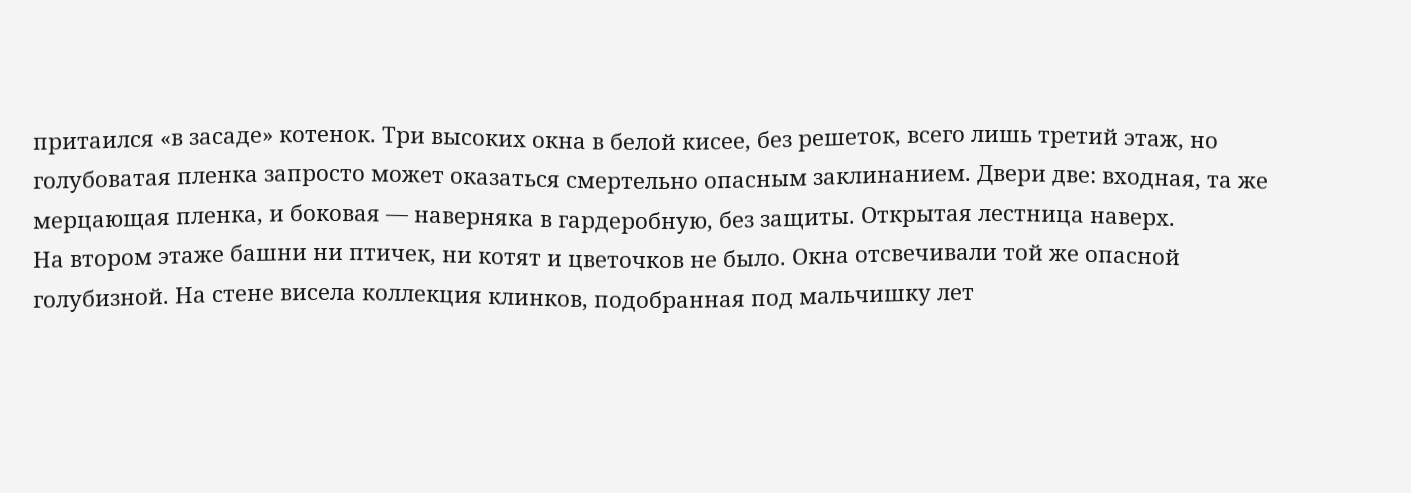притаился «в засаде» котенок. Три высоких окна в белой кисее, без решеток, всего лишь третий этаж, но голубоватая пленка запросто может оказаться смертельно опасным заклинанием. Двери две: входная, та же мерцающая пленка, и боковая — наверняка в гардеробную, без защиты. Открытая лестница наверх.
На втором этаже башни ни птичек, ни котят и цветочков не было. Окна отсвечивали той же опасной голубизной. На стене висела коллекция клинков, подобранная под мальчишку лет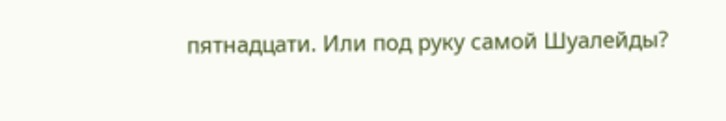пятнадцати. Или под руку самой Шуалейды?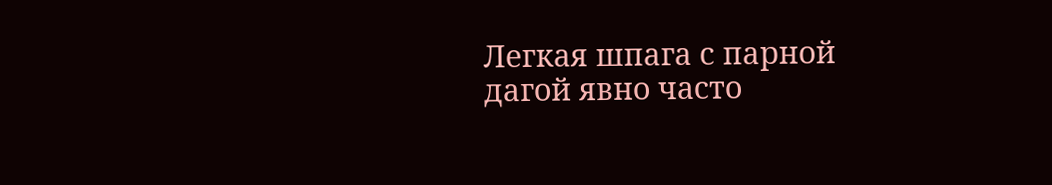Легкая шпага с парной дагой явно часто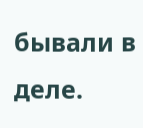бывали в деле.